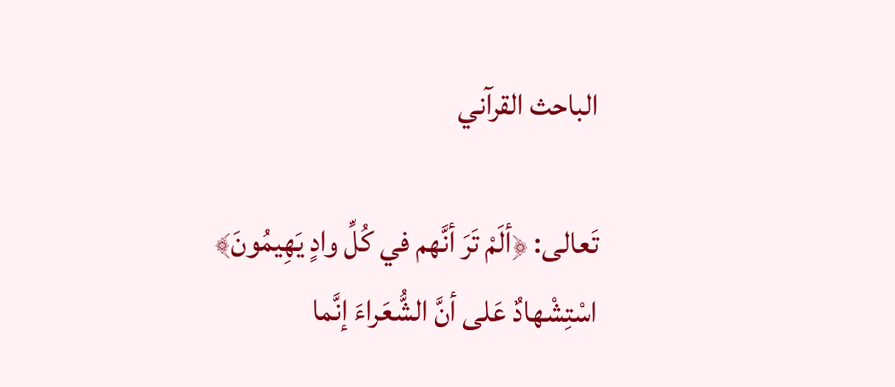الباحث القرآني

تَعالى: ﴿ألَمْ تَرَ أنَّهم في كُلِّ وادٍ يَهِيمُونَ﴾ اسْتِشْهادٌ عَلى أنَّ الشُّعَراءَ إنَّما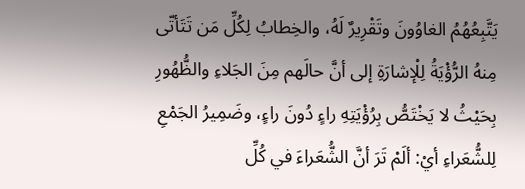يَتَّبِعُهُمُ الغاوُونَ وتَقْرِيرٌ لَهُ، والخِطابُ لِكُلِّ مَن تَتَأتّى مِنهُ الرُّؤْيَةُ لِلْإشارَةِ إلى أنَّ حالَهم مِنَ الجَلاءِ والظُّهُورِ بِحَيْثُ لا يَخْتَصُّ بِرُؤْيَتِهِ راءٍ دُونَ راءٍ، وضَمِيرُ الجَمْعِ لِلشُّعَراءِ أيْ: ألَمْ تَرَ أنَّ الشُّعَراءَ في كُلِّ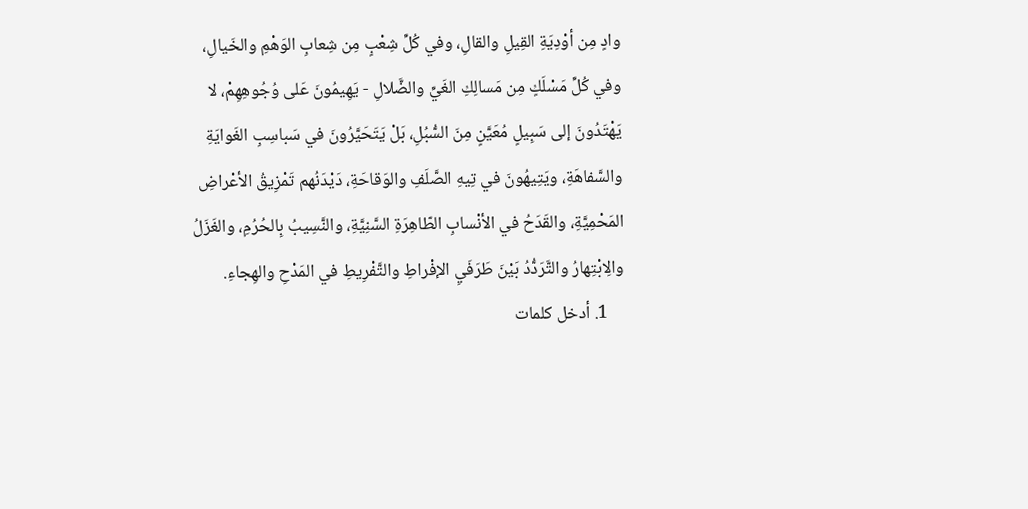وادٍ مِن أوْدِيَةِ القِيلِ والقالِ، وفي كُلِّ شِعْبٍ مِن شِعابِ الوَهْمِ والخَيالِ، وفي كُلِّ مَسْلَكٍ مِن مَسالِكِ الغَيِّ والضَّلالِ - يَهِيمُونَ عَلى وُجُوهِهِمْ، لا يَهْتَدُونَ إلى سَبِيلٍ مُعَيَّنٍ مِنَ السُّبُلِ، بَلْ يَتَحَيَّرُونَ في سَباسِبِ الغَوايَةِ والسَّفاهَةِ، ويَتِيهُونَ في تِيهِ الصَّلَفِ والوَقاحَةِ، دَيْدَنُهم تَمْزِيقُ الأعْراضِ المَحْمِيَّةِ، والقَدَحُ في الأنْسابِ الطّاهِرَةِ السَّنِيَّةِ، والنَّسِيبُ بِالحُرُمِ، والغَزَلُ والِابْتِهارُ والتَّرَدُّدُ بَيْنَ طَرَفَيِ الإفْراطِ والتَّفْرِيطِ في المَدْحِ والهِجاءِ.
    1. أدخل كلمات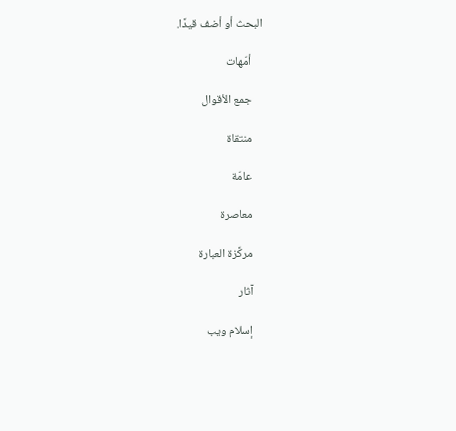البحث أو أضف قيدًا.

    أمّهات

    جمع الأقوال

    منتقاة

    عامّة

    معاصرة

    مركَّزة العبارة

    آثار

    إسلام ويب